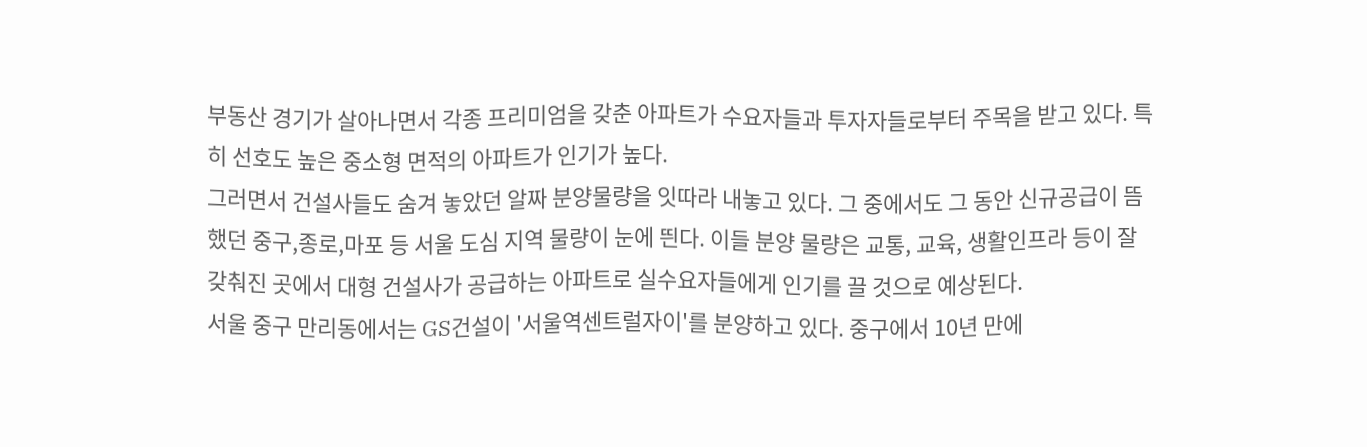부동산 경기가 살아나면서 각종 프리미엄을 갖춘 아파트가 수요자들과 투자자들로부터 주목을 받고 있다. 특히 선호도 높은 중소형 면적의 아파트가 인기가 높다.
그러면서 건설사들도 숨겨 놓았던 알짜 분양물량을 잇따라 내놓고 있다. 그 중에서도 그 동안 신규공급이 뜸했던 중구,종로,마포 등 서울 도심 지역 물량이 눈에 띈다. 이들 분양 물량은 교통, 교육, 생활인프라 등이 잘 갖춰진 곳에서 대형 건설사가 공급하는 아파트로 실수요자들에게 인기를 끌 것으로 예상된다.
서울 중구 만리동에서는 GS건설이 '서울역센트럴자이'를 분양하고 있다. 중구에서 10년 만에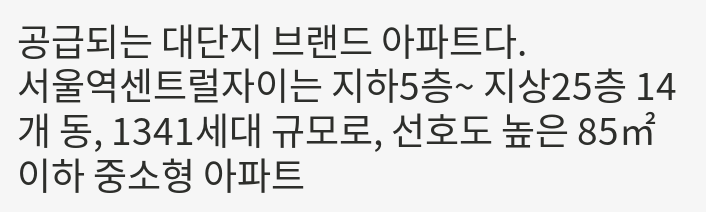공급되는 대단지 브랜드 아파트다.
서울역센트럴자이는 지하5층~ 지상25층 14개 동, 1341세대 규모로, 선호도 높은 85㎡ 이하 중소형 아파트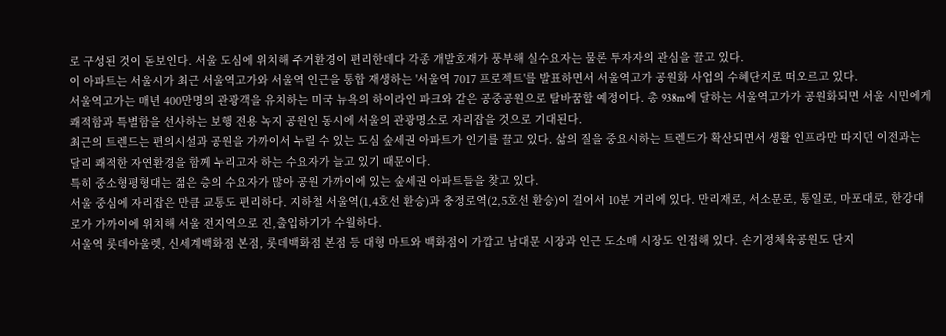로 구성된 것이 돋보인다. 서울 도심에 위치해 주거환경이 편리한데다 각종 개발호재가 풍부해 실수요자는 물론 투자자의 관심을 끌고 있다.
이 아파트는 서울시가 최근 서울역고가와 서울역 인근을 통합 재생하는 '서울역 7017 프로젝트'를 발표하면서 서울역고가 공원화 사업의 수혜단지로 떠오르고 있다.
서울역고가는 매년 400만명의 관광객을 유치하는 미국 뉴욕의 하이라인 파크와 같은 공중공원으로 탈바꿈할 예정이다. 총 938m에 달하는 서울역고가가 공원화되면 서울 시민에게 쾌적함과 특별함을 선사하는 보행 전용 녹지 공원인 동시에 서울의 관광명소로 자리잡을 것으로 기대된다.
최근의 트렌드는 편의시설과 공원을 가까이서 누릴 수 있는 도심 숲세권 아파트가 인기를 끌고 있다. 삶의 질을 중요시하는 트렌드가 확산되면서 생활 인프라만 따지던 이전과는 달리 쾌적한 자연환경을 함께 누리고자 하는 수요자가 늘고 있기 때문이다.
특히 중소형평형대는 젊은 층의 수요자가 많아 공원 가까이에 있는 숲세권 아파트들을 찾고 있다.
서울 중심에 자리잡은 만큼 교통도 편리하다. 지하철 서울역(1,4호선 환승)과 충정로역(2,5호선 환승)이 걸어서 10분 거리에 있다. 만리재로, 서소문로, 통일로, 마포대로, 한강대로가 가까이에 위치해 서울 전지역으로 진,출입하기가 수월하다.
서울역 롯데아울렛, 신세계백화점 본점, 롯데백화점 본점 등 대형 마트와 백화점이 가깝고 남대문 시장과 인근 도소매 시장도 인접해 있다. 손기정체육공원도 단지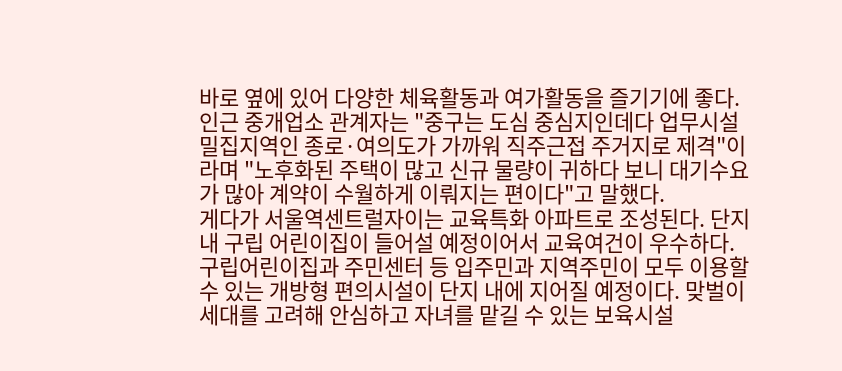바로 옆에 있어 다양한 체육활동과 여가활동을 즐기기에 좋다.
인근 중개업소 관계자는 "중구는 도심 중심지인데다 업무시설 밀집지역인 종로·여의도가 가까워 직주근접 주거지로 제격"이라며 "노후화된 주택이 많고 신규 물량이 귀하다 보니 대기수요가 많아 계약이 수월하게 이뤄지는 편이다"고 말했다.
게다가 서울역센트럴자이는 교육특화 아파트로 조성된다. 단지 내 구립 어린이집이 들어설 예정이어서 교육여건이 우수하다. 구립어린이집과 주민센터 등 입주민과 지역주민이 모두 이용할 수 있는 개방형 편의시설이 단지 내에 지어질 예정이다. 맞벌이 세대를 고려해 안심하고 자녀를 맡길 수 있는 보육시설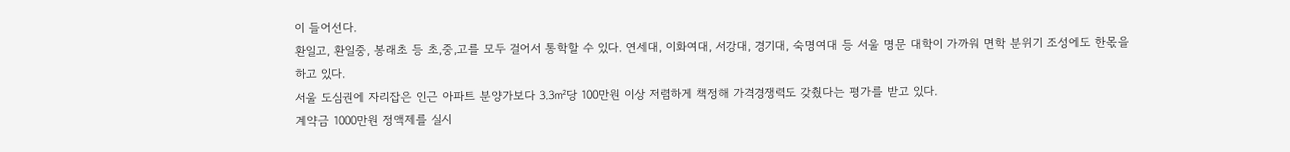이 들어선다.
환일고, 환일중, 봉래초 등 초,중,고를 모두 걸어서 통학할 수 있다. 연세대, 이화여대, 서강대, 경기대, 숙명여대 등 서울 명문 대학이 가까워 면학 분위기 조성에도 한몫을 하고 있다.
서울 도심권에 자리잡은 인근 아파트 분양가보다 3.3㎡당 100만원 이상 저렴하게 책정해 가격경쟁력도 갖췄다는 평가를 받고 있다.
계약금 1000만원 정액제를 실시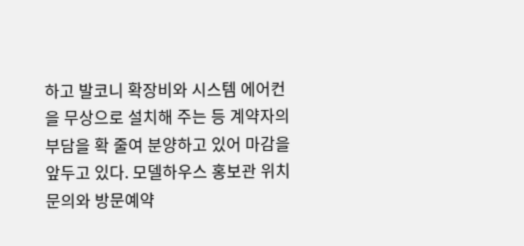하고 발코니 확장비와 시스템 에어컨을 무상으로 설치해 주는 등 계약자의 부담을 확 줄여 분양하고 있어 마감을 앞두고 있다. 모델하우스 홍보관 위치문의와 방문예약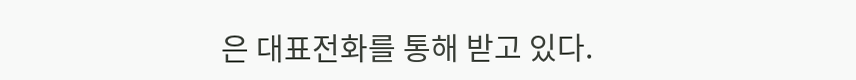은 대표전화를 통해 받고 있다.